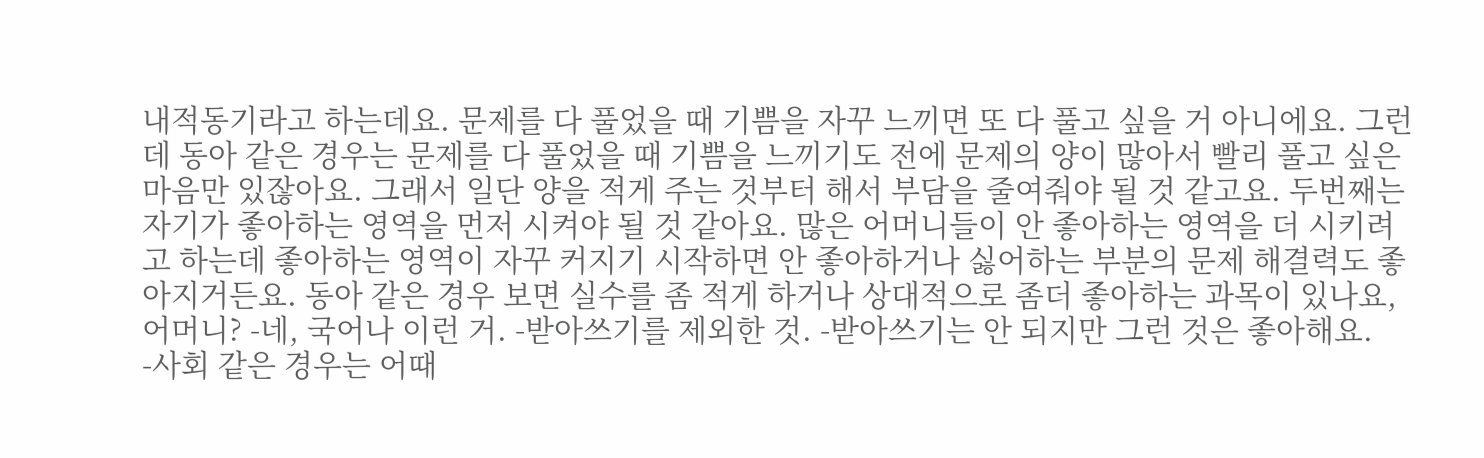내적동기라고 하는데요. 문제를 다 풀었을 때 기쁨을 자꾸 느끼면 또 다 풀고 싶을 거 아니에요. 그런데 동아 같은 경우는 문제를 다 풀었을 때 기쁨을 느끼기도 전에 문제의 양이 많아서 빨리 풀고 싶은 마음만 있잖아요. 그래서 일단 양을 적게 주는 것부터 해서 부담을 줄여줘야 될 것 같고요. 두번째는 자기가 좋아하는 영역을 먼저 시켜야 될 것 같아요. 많은 어머니들이 안 좋아하는 영역을 더 시키려고 하는데 좋아하는 영역이 자꾸 커지기 시작하면 안 좋아하거나 싫어하는 부분의 문제 해결력도 좋아지거든요. 동아 같은 경우 보면 실수를 좀 적게 하거나 상대적으로 좀더 좋아하는 과목이 있나요, 어머니? -네, 국어나 이런 거. -받아쓰기를 제외한 것. -받아쓰기는 안 되지만 그런 것은 좋아해요. -사회 같은 경우는 어때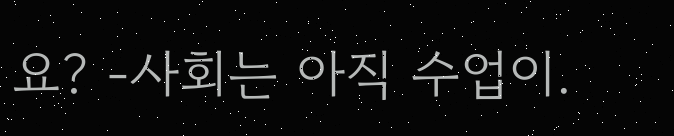요? -사회는 아직 수업이.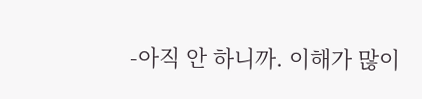-아직 안 하니까. 이해가 많이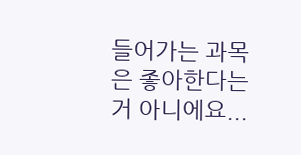들어가는 과목은 좋아한다는 거 아니에요...